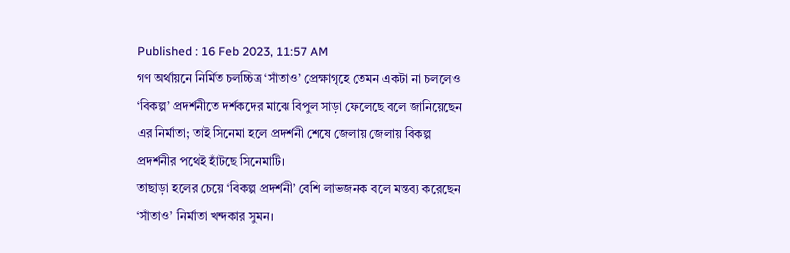Published : 16 Feb 2023, 11:57 AM
গণ অর্থায়নে নির্মিত চলচ্চিত্র ‘সাঁতাও’ প্রেক্ষাগৃহে তেমন একটা না চললেও ‘বিকল্প’ প্রদর্শনীতে দর্শকদের মাঝে বিপুল সাড়া ফেলেছে বলে জানিয়েছেন এর নির্মাতা; তাই সিনেমা হলে প্রদর্শনী শেষে জেলায় জেলায় বিকল্প প্রদর্শনীর পথেই হাঁটছে সিনেমাটি।
তাছাড়া হলের চেয়ে ‘বিকল্প প্রদর্শনী’ বেশি লাভজনক বলে মন্তব্য করেছেন ‘সাঁতাও’ নির্মাতা খন্দকার সুমন।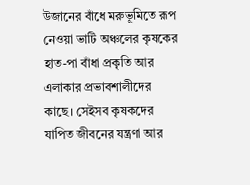উজানের বাঁধে মরুভূমিতে রূপ নেওয়া ভাটি অঞ্চলের কৃষকের হাত-পা বাঁধা প্রকৃতি আর এলাকার প্রভাবশালীদের কাছে। সেইসব কৃষকদের যাপিত জীবনের যন্ত্রণা আর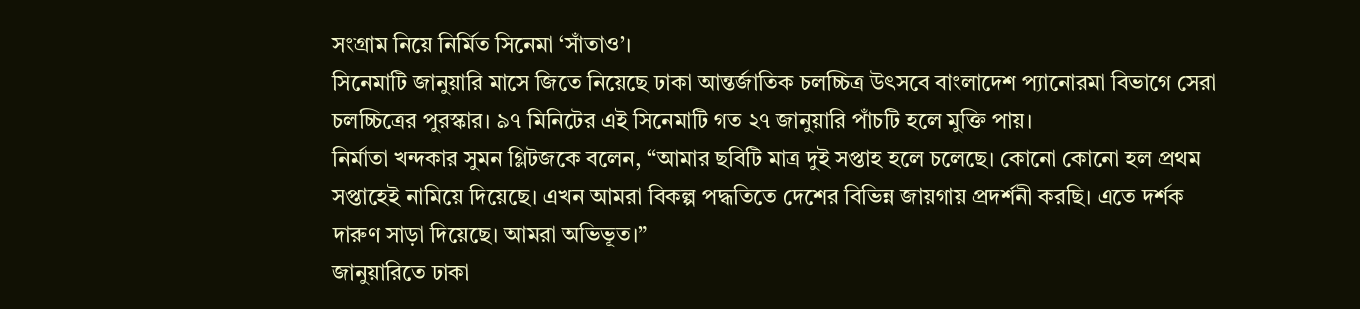সংগ্রাম নিয়ে নির্মিত সিনেমা ‘সাঁতাও’।
সিনেমাটি জানুয়ারি মাসে জিতে নিয়েছে ঢাকা আন্তর্জাতিক চলচ্চিত্র উৎসবে বাংলাদেশ প্যানোরমা বিভাগে সেরা চলচ্চিত্রের পুরস্কার। ৯৭ মিনিটের এই সিনেমাটি গত ২৭ জানুয়ারি পাঁচটি হলে মুক্তি পায়।
নির্মাতা খন্দকার সুমন গ্লিটজকে বলেন, “আমার ছবিটি মাত্র দুই সপ্তাহ হলে চলেছে। কোনো কোনো হল প্রথম সপ্তাহেই নামিয়ে দিয়েছে। এখন আমরা বিকল্প পদ্ধতিতে দেশের বিভিন্ন জায়গায় প্রদর্শনী করছি। এতে দর্শক দারুণ সাড়া দিয়েছে। আমরা অভিভূত।”
জানুয়ারিতে ঢাকা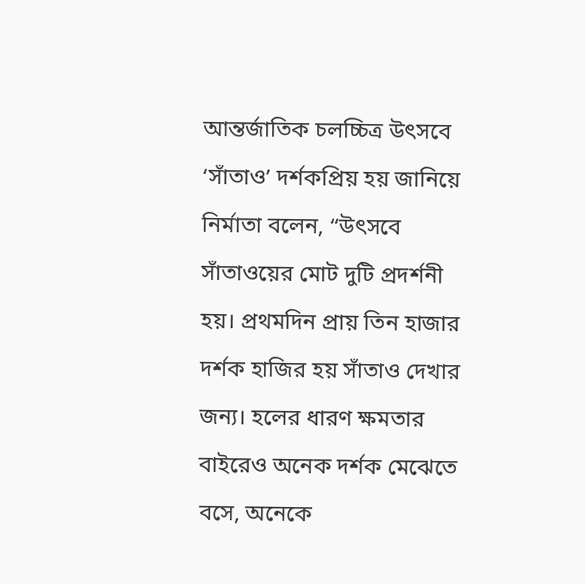আন্তর্জাতিক চলচ্চিত্র উৎসবে ‘সাঁতাও’ দর্শকপ্রিয় হয় জানিয়ে নির্মাতা বলেন, “উৎসবে সাঁতাওয়ের মোট দুটি প্রদর্শনী হয়। প্রথমদিন প্রায় তিন হাজার দর্শক হাজির হয় সাঁতাও দেখার জন্য। হলের ধারণ ক্ষমতার বাইরেও অনেক দর্শক মেঝেতে বসে, অনেকে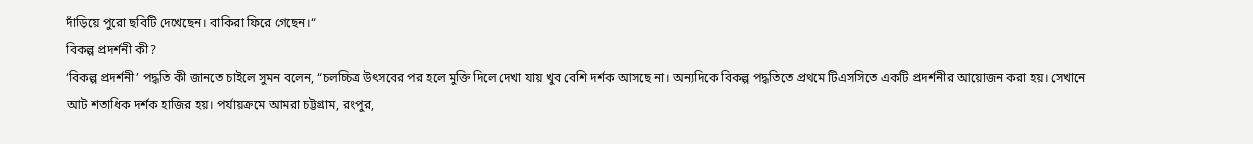দাঁড়িয়ে পুরো ছবিটি দেখেছেন। বাকিরা ফিরে গেছেন।“
বিকল্প প্রদর্শনী কী?
‘বিকল্প প্রদর্শনী’ পদ্ধতি কী জানতে চাইলে সুমন বলেন, “চলচ্চিত্র উৎসবের পর হলে মুক্তি দিলে দেখা যায় খুব বেশি দর্শক আসছে না। অন্যদিকে বিকল্প পদ্ধতিতে প্রথমে টিএসসিতে একটি প্রদর্শনীর আয়োজন করা হয়। সেখানে আট শতাধিক দর্শক হাজির হয়। পর্যায়ক্রমে আমরা চট্টগ্রাম, রংপুর,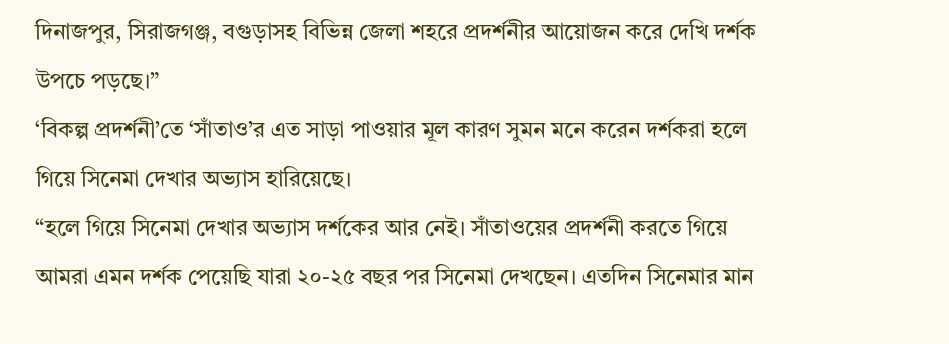দিনাজপুর, সিরাজগঞ্জ, বগুড়াসহ বিভিন্ন জেলা শহরে প্রদর্শনীর আয়োজন করে দেখি দর্শক উপচে পড়ছে।”
‘বিকল্প প্রদর্শনী’তে ‘সাঁতাও’র এত সাড়া পাওয়ার মূল কারণ সুমন মনে করেন দর্শকরা হলে গিয়ে সিনেমা দেখার অভ্যাস হারিয়েছে।
“হলে গিয়ে সিনেমা দেখার অভ্যাস দর্শকের আর নেই। সাঁতাওয়ের প্রদর্শনী করতে গিয়ে আমরা এমন দর্শক পেয়েছি যারা ২০-২৫ বছর পর সিনেমা দেখছেন। এতদিন সিনেমার মান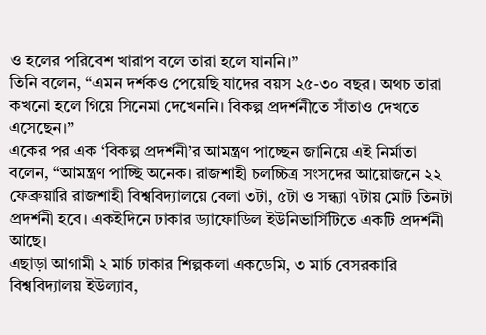ও হলের পরিবেশ খারাপ বলে তারা হলে যাননি।”
তিনি বলেন, “এমন দর্শকও পেয়েছি যাদের বয়স ২৫-৩০ বছর। অথচ তারা কখনো হলে গিয়ে সিনেমা দেখেননি। বিকল্প প্রদর্শনীতে সাঁতাও দেখতে এসেছেন।”
একের পর এক ‘বিকল্প প্রদর্শনী’র আমন্ত্রণ পাচ্ছেন জানিয়ে এই নির্মাতা বলেন, “আমন্ত্রণ পাচ্ছি অনেক। রাজশাহী চলচ্চিত্র সংসদের আয়োজনে ২২ ফেব্রুয়ারি রাজশাহী বিশ্ববিদ্যালয়ে বেলা ৩টা, ৫টা ও সন্ধ্যা ৭টায় মোট তিনটা প্রদর্শনী হবে। একইদিনে ঢাকার ড্যাফোডিল ইউনিভার্সিটিতে একটি প্রদর্শনী আছে।
এছাড়া আগামী ২ মার্চ ঢাকার শিল্পকলা একডেমি, ৩ মার্চ বেসরকারি বিশ্ববিদ্যালয় ইউল্যাব,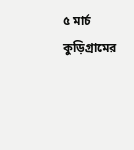৫ মার্চ কুড়িগ্রামের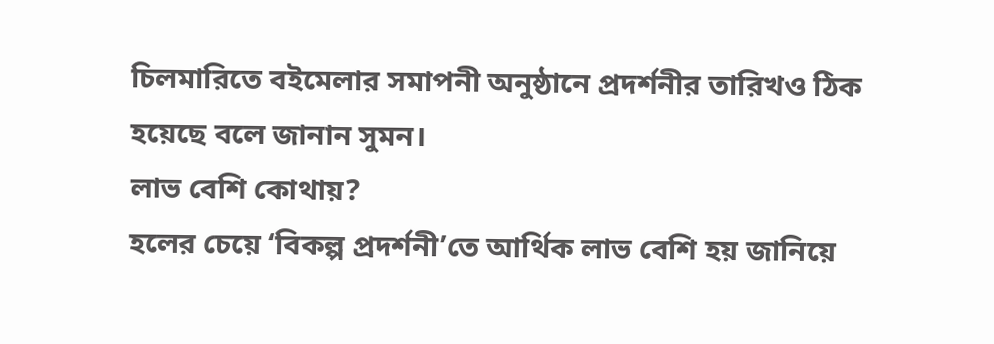চিলমারিতে বইমেলার সমাপনী অনুষ্ঠানে প্রদর্শনীর তারিখও ঠিক হয়েছে বলে জানান সুমন।
লাভ বেশি কোথায়?
হলের চেয়ে ‘বিকল্প প্রদর্শনী’তে আর্থিক লাভ বেশি হয় জানিয়ে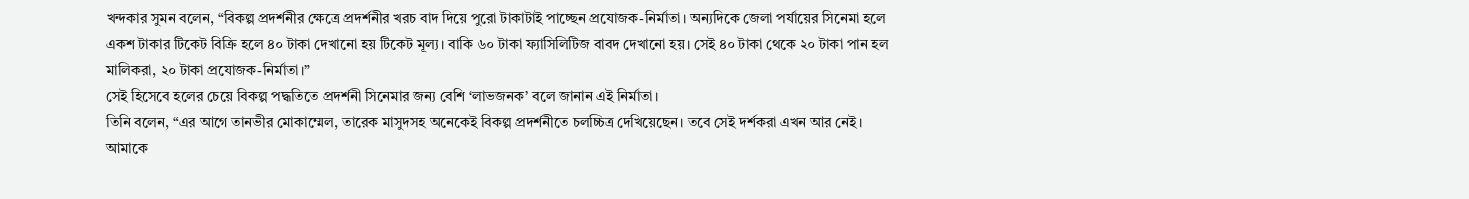খন্দকার সুমন বলেন, “বিকল্প প্রদর্শনীর ক্ষেত্রে প্রদর্শনীর খরচ বাদ দিয়ে পুরো টাকাটাই পাচ্ছেন প্রযোজক-নির্মাতা। অন্যদিকে জেলা পর্যায়ের সিনেমা হলে একশ টাকার টিকেট বিক্রি হলে ৪০ টাকা দেখানো হয় টিকেট মূল্য। বাকি ৬০ টাকা ফ্যাসিলিটিজ বাবদ দেখানো হয়। সেই ৪০ টাকা থেকে ২০ টাকা পান হল মালিকরা, ২০ টাকা প্রযোজক-নির্মাতা।”
সেই হিসেবে হলের চেয়ে বিকল্প পদ্ধতিতে প্রদর্শনী সিনেমার জন্য বেশি ‘লাভজনক’ বলে জানান এই নির্মাতা।
তিনি বলেন, “এর আগে তানভীর মোকাম্মেল, তারেক মাসুদসহ অনেকেই বিকল্প প্রদর্শনীতে চলচ্চিত্র দেখিয়েছেন। তবে সেই দর্শকরা এখন আর নেই। আমাকে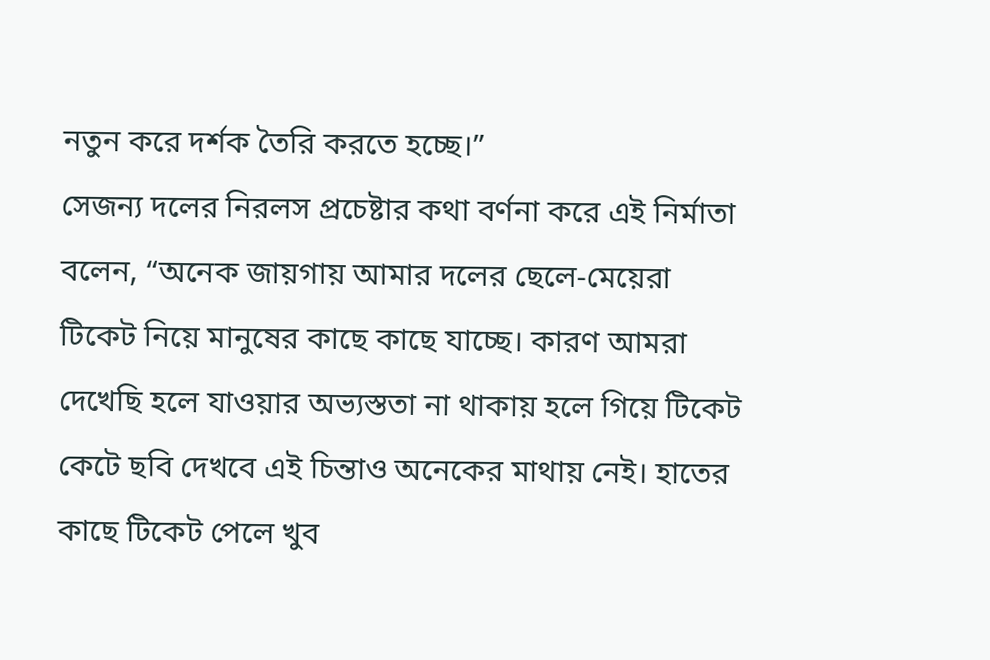নতুন করে দর্শক তৈরি করতে হচ্ছে।”
সেজন্য দলের নিরলস প্রচেষ্টার কথা বর্ণনা করে এই নির্মাতা বলেন, “অনেক জায়গায় আমার দলের ছেলে-মেয়েরা টিকেট নিয়ে মানুষের কাছে কাছে যাচ্ছে। কারণ আমরা দেখেছি হলে যাওয়ার অভ্যস্ততা না থাকায় হলে গিয়ে টিকেট কেটে ছবি দেখবে এই চিন্তাও অনেকের মাথায় নেই। হাতের কাছে টিকেট পেলে খুব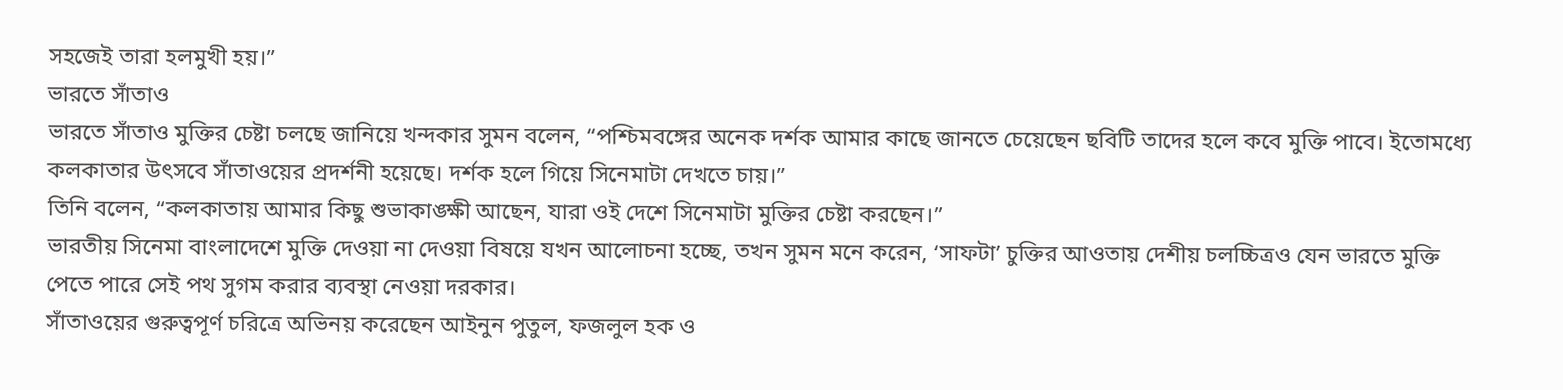সহজেই তারা হলমুখী হয়।”
ভারতে সাঁতাও
ভারতে সাঁতাও মুক্তির চেষ্টা চলছে জানিয়ে খন্দকার সুমন বলেন, “পশ্চিমবঙ্গের অনেক দর্শক আমার কাছে জানতে চেয়েছেন ছবিটি তাদের হলে কবে মুক্তি পাবে। ইতোমধ্যে কলকাতার উৎসবে সাঁতাওয়ের প্রদর্শনী হয়েছে। দর্শক হলে গিয়ে সিনেমাটা দেখতে চায়।”
তিনি বলেন, “কলকাতায় আমার কিছু শুভাকাঙ্ক্ষী আছেন, যারা ওই দেশে সিনেমাটা মুক্তির চেষ্টা করছেন।”
ভারতীয় সিনেমা বাংলাদেশে মুক্তি দেওয়া না দেওয়া বিষয়ে যখন আলোচনা হচ্ছে, তখন সুমন মনে করেন, ‘সাফটা’ চুক্তির আওতায় দেশীয় চলচ্চিত্রও যেন ভারতে মুক্তি পেতে পারে সেই পথ সুগম করার ব্যবস্থা নেওয়া দরকার।
সাঁতাওয়ের গুরুত্বপূর্ণ চরিত্রে অভিনয় করেছেন আইনুন পুতুল, ফজলুল হক ও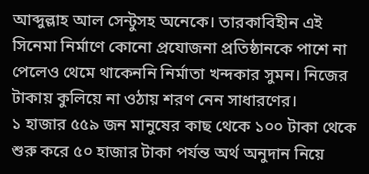আব্দুল্লাহ আল সেন্টুসহ অনেকে। তারকাবিহীন এই সিনেমা নির্মাণে কোনো প্রযোজনা প্রতিষ্ঠানকে পাশে না পেলেও থেমে থাকেননি নির্মাতা খন্দকার সুমন। নিজের টাকায় কুলিয়ে না ওঠায় শরণ নেন সাধারণের।
১ হাজার ৫৫৯ জন মানুষের কাছ থেকে ১০০ টাকা থেকে শুরু করে ৫০ হাজার টাকা পর্যন্ত অর্থ অনুদান নিয়ে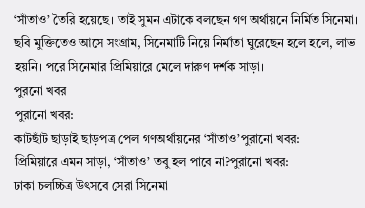‘সাঁতাও’ তৈরি হয়েছে। তাই সুমন এটাকে বলছেন গণ অর্থায়নে নির্মিত সিনেমা।
ছবি মুক্তিতেও আসে সংগ্রাম, সিনেমাটি নিয়ে নির্মাতা ঘুরেছেন হলে হলে, লাভ হয়নি। পরে সিনেমার প্রিমিয়ারে মেলে দারুণ দর্শক সাড়া।
পুরনো খবর
পুরানো খবর:
কাটছাঁট ছাড়াই ছাড়পত্র পেল গণঅর্থায়নের ‘সাঁতাও’পুরানো খবর:
প্রিমিয়ারে এমন সাড়া, ‘সাঁতাও’ তবু হল পাবে না?পুরানো খবর:
ঢাকা চলচ্চিত্র উৎসবে সেরা সিনেমা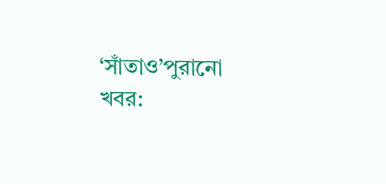‘সাঁতাও’পুরানো খবর: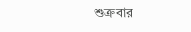শুক্রবার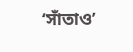‘সাঁতাও’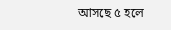আসছে ৫ হলে